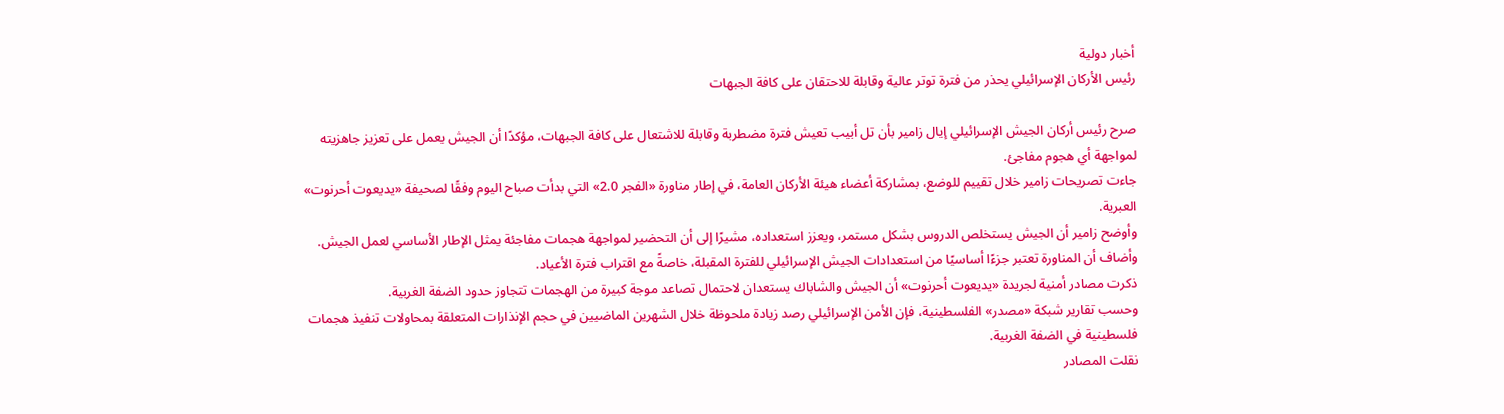أخبار دولية
رئيس الأركان الإسرائيلي يحذر من فترة توتر عالية وقابلة للاحتقان على كافة الجبهات

صرح رئيس أركان الجيش الإسرائيلي إيال زامير بأن تل أبيب تعيش فترة مضطربة وقابلة للاشتعال على كافة الجبهات، مؤكدًا أن الجيش يعمل على تعزيز جاهزيته لمواجهة أي هجوم مفاجئ.
جاءت تصريحات زامير خلال تقييم للوضع، بمشاركة أعضاء هيئة الأركان العامة، في إطار مناورة «الفجر 2.0» التي بدأت صباح اليوم وفقًا لصحيفة «يديعوت أحرنوت» العبرية.
وأوضح زامير أن الجيش يستخلص الدروس بشكل مستمر، ويعزز استعداده، مشيرًا إلى أن التحضير لمواجهة هجمات مفاجئة يمثل الإطار الأساسي لعمل الجيش.
وأضاف أن المناورة تعتبر جزءًا أساسيًا من استعدادات الجيش الإسرائيلي للفترة المقبلة، خاصةً مع اقتراب فترة الأعياد.
ذكرت مصادر أمنية لجريدة «يديعوت أحرنوت» أن الجيش والشاباك يستعدان لاحتمال تصاعد موجة كبيرة من الهجمات تتجاوز حدود الضفة الغربية.
وحسب تقارير شبكة «مصدر» الفلسطينية، فإن الأمن الإسرائيلي رصد زيادة ملحوظة خلال الشهرين الماضيين في حجم الإنذارات المتعلقة بمحاولات تنفيذ هجمات فلسطينية في الضفة الغربية.
نقلت المصادر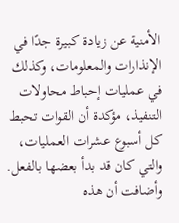الأمنية عن زيادة كبيرة جدًا في الإنذارات والمعلومات، وكذلك في عمليات إحباط محاولات التنفيذ، مؤكدة أن القوات تحبط كل أسبوع عشرات العمليات، والتي كان قد بدأ بعضها بالفعل.
وأضافت أن هذه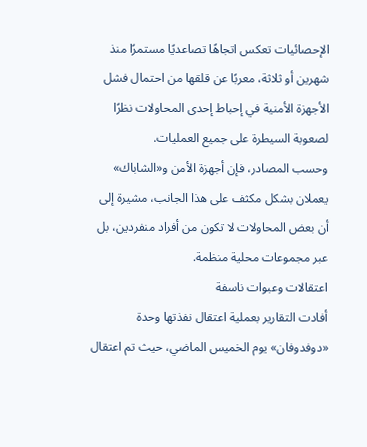الإحصائيات تعكس اتجاهًا تصاعديًا مستمرًا منذ شهرين أو ثلاثة، معربًا عن قلقها من احتمال فشل الأجهزة الأمنية في إحباط إحدى المحاولات نظرًا لصعوبة السيطرة على جميع العمليات.
وحسب المصادر، فإن أجهزة الأمن و«الشاباك» يعملان بشكل مكثف على هذا الجانب، مشيرة إلى أن بعض المحاولات لا تكون من أفراد منفردين، بل عبر مجموعات محلية منظمة.
اعتقالات وعبوات ناسفة
أفادت التقارير بعملية اعتقال نفذتها وحدة «دوفدوفان» يوم الخميس الماضي، حيث تم اعتقال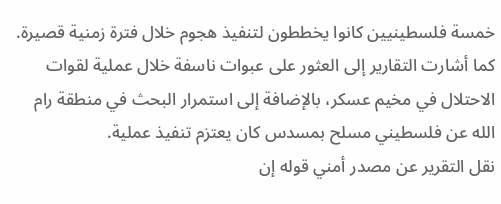خمسة فلسطينيين كانوا يخططون لتنفيذ هجوم خلال فترة زمنية قصيرة.
كما أشارت التقارير إلى العثور على عبوات ناسفة خلال عملية لقوات الاحتلال في مخيم عسكر، بالإضافة إلى استمرار البحث في منطقة رام الله عن فلسطيني مسلح بمسدس كان يعتزم تنفيذ عملية.
نقل التقرير عن مصدر أمني قوله إن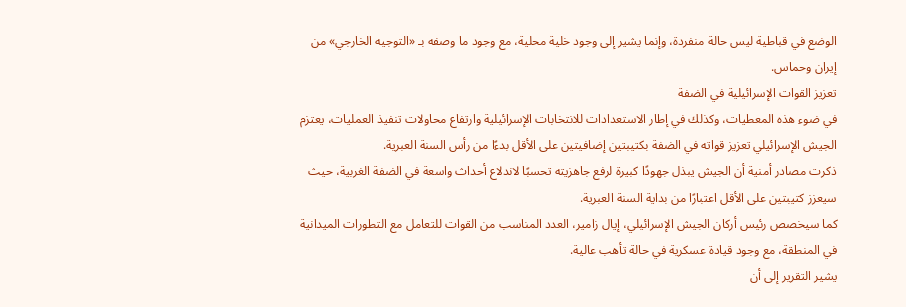الوضع في قباطية ليس حالة منفردة، وإنما يشير إلى وجود خلية محلية، مع وجود ما وصفه بـ «التوجيه الخارجي» من إيران وحماس.
تعزيز القوات الإسرائيلية في الضفة
في ضوء هذه المعطيات، وكذلك في إطار الاستعدادات للانتخابات الإسرائيلية وارتفاع محاولات تنفيذ العمليات، يعتزم الجيش الإسرائيلي تعزيز قواته في الضفة بكتيبتين إضافيتين على الأقل بدءًا من رأس السنة العبرية.
ذكرت مصادر أمنية أن الجيش يبذل جهودًا كبيرة لرفع جاهزيته تحسبًا لاندلاع أحداث واسعة في الضفة الغربية، حيث سيعزز كتيبتين على الأقل اعتبارًا من بداية السنة العبرية.
كما سيخصص رئيس أركان الجيش الإسرائيلي، إيال زامير، العدد المناسب من القوات للتعامل مع التطورات الميدانية في المنطقة، مع وجود قيادة عسكرية في حالة تأهب عالية.
يشير التقرير إلى أن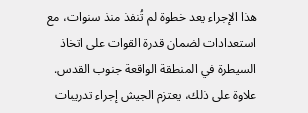هذا الإجراء يعد خطوة لم تُنفذ منذ سنوات، مع استعدادات لضمان قدرة القوات على اتخاذ السيطرة في المنطقة الواقعة جنوب القدس.
علاوة على ذلك، يعتزم الجيش إجراء تدريبات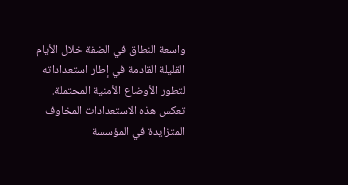واسعة النطاق في الضفة خلال الأيام القليلة القادمة في إطار استعداداته لتطور الأوضاع الأمنية المحتملة.
تعكس هذه الاستعدادات المخاوف المتزايدة في المؤسسة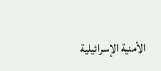الأمنية الإسرائيلية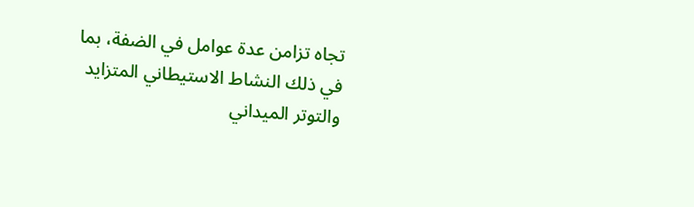تجاه تزامن عدة عوامل في الضفة، بما في ذلك النشاط الاستيطاني المتزايد والتوتر الميداني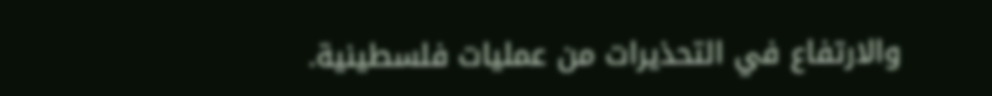والارتفاع في التحذيرات من عمليات فلسطينية.